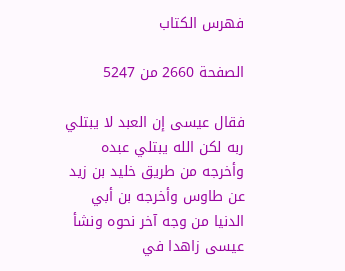فهرس الكتاب

الصفحة 2660 من 5247

فقال عيسى إن العبد لا يبتلي ربه لكن الله يبتلي عبده وأخرجه من طريق خليد بن زيد عن طاوس وأخرجه بن أبي الدنيا من وجه آخر نحوه ونشأ عيسى زاهدا في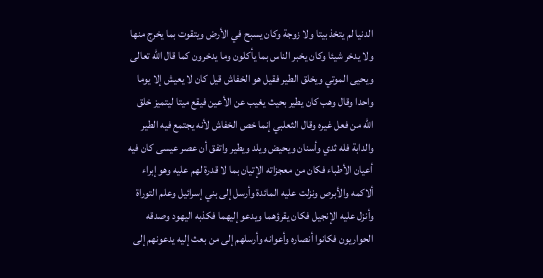الدنيا لم يتخذ بيتا ولا زوجة وكان يسبح في الأرض ويتقوت بما يخرج منها ولا يدخر شيئا وكان يخبر الناس بما يأكلون وما يدخرون كما قال الله تعالى ويحيى الموتي ويخلق الطير فقيل هو الخفاش قيل كان لا يعيش إلا يوما واحدا وقال وهب كان يطير بحيث يغيب عن الأعين فيقع ميتا ليتميز خلق الله من فعل غيره وقال الثعلبي إنما خص الخفاش لأنه يجتمع فيه الطير والدابة فله ثدي وأسنان ويحيض ويلد ويطير واتفق أن عصر عيسى كان فيه أعيان الأطباء فكان من معجزاته الإتيان بما لا قدرة لهم عليه وهو إبراء ألاكمه والأبرص ونزلت عليه المائدة وأرسل إلى بني إسرائيل وعلم التوراة وأنزل عليه الإنجيل فكان يقرؤهما ويدعو إليهما فكذبه اليهود وصدقه الحواريون فكانوا أنصاره وأعوانه وأرسلهم إلى من بعث إليه يدعونهم إلى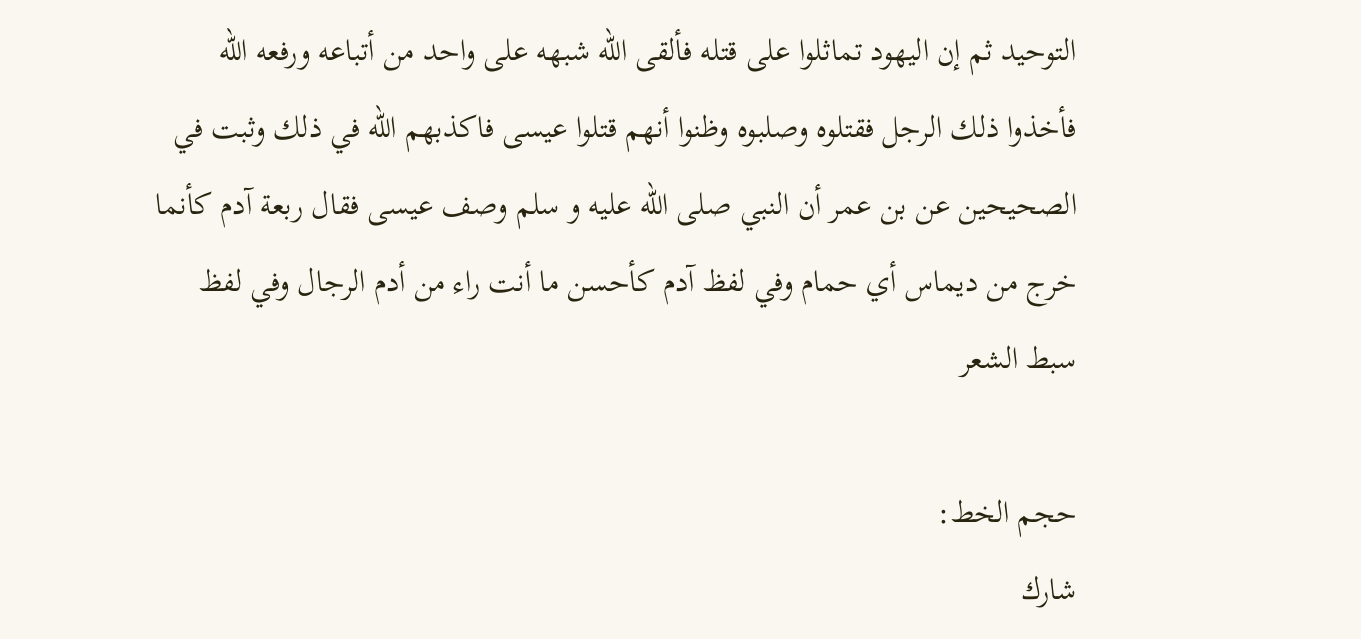التوحيد ثم إن اليهود تماثلوا على قتله فألقى الله شبهه على واحد من أتباعه ورفعه الله فأخذوا ذلك الرجل فقتلوه وصلبوه وظنوا أنهم قتلوا عيسى فاكذبهم الله في ذلك وثبت في الصحيحين عن بن عمر أن النبي صلى الله عليه و سلم وصف عيسى فقال ربعة آدم كأنما خرج من ديماس أي حمام وفي لفظ آدم كأحسن ما أنت راء من أدم الرجال وفي لفظ سبط الشعر

حجم الخط:
شارك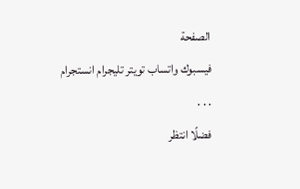الصفحة
فيسبوك واتساب تويتر تليجرام انستجرام
. . .
فضلًا انتظر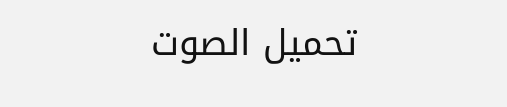تحميل الصوت